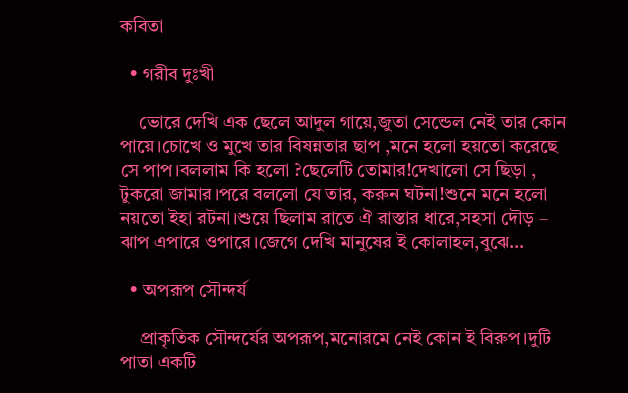কবিতা

  • গরীব দুঃখী

    ভোরে দেখি এক ছেলে আদুল গায়ে,জুতা সেন্ডেল নেই তার কোন পায়ে।চোখে ও মুখে তার বিষন্নতার ছাপ ,মনে হলো হয়তো করেছে সে পাপ।বললাম কি হলো ?ছেলেটি তোমার!দেখালো সে ছিড়া , টুকরো জামার।পরে বললো যে তার, করুন ঘটনা!শুনে মনে হলো নয়তো ইহা রটনা।শুয়ে ছিলাম রাতে ঐ রাস্তার ধারে,সহসা দৌড় – ঝাপ এপারে ওপারে।জেগে দেখি মানুষের ই কোলাহল,বুঝে…

  • অপরূপ সৌন্দর্য

    প্রাকৃতিক সৌন্দর্যের অপরূপ,মনোরমে নেই কোন ই বিরুপ।দুটি পাতা একটি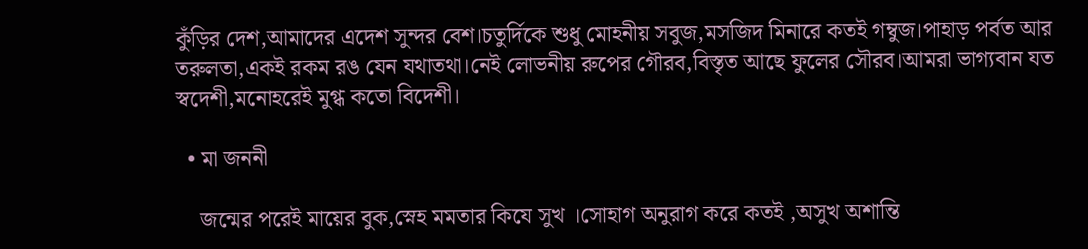কুঁড়ির দেশ,আমাদের এদেশ সুন্দর বেশ।চতুর্দিকে শুধু মোহনীয় সবুজ,মসজিদ মিনারে কতই গম্বুজ।পাহাড় পর্বত আর তরুলতা,একই রকম রঙ যেন যথাতথা।নেই লোভনীয় রুপের গৌরব,বিস্তৃত আছে ফুলের সৌরব।আমরা ভাগ্যবান যত স্বদেশী,মনোহরেই মুগ্ধ কতো বিদেশী।

  • মা জননী

    জন্মের পরেই মায়ের বুক,স্নেহ মমতার কিযে সুখ ।সোহাগ অনুরাগ করে কতই ,অসুখ অশান্তি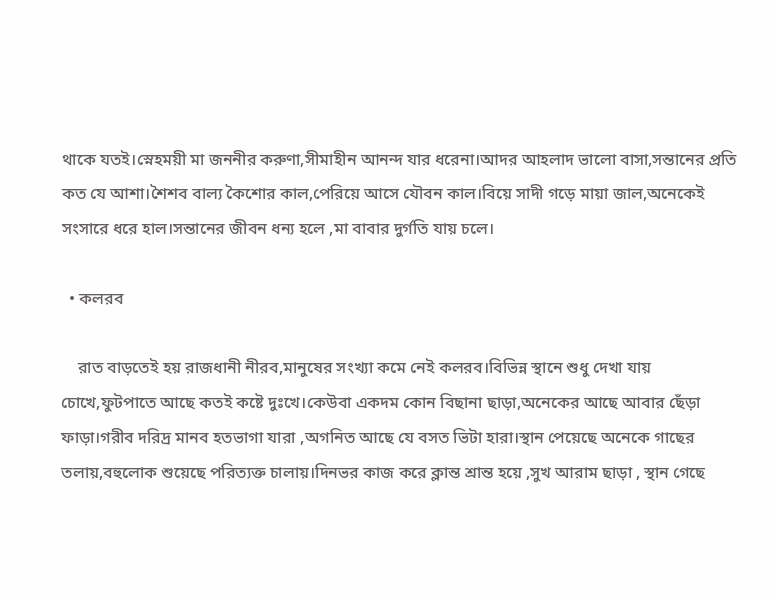থাকে যতই।স্নেহময়ী মা জননীর করুণা,সীমাহীন আনন্দ যার ধরেনা।আদর আহলাদ ভালো বাসা,সন্তানের প্রতি কত যে আশা।শৈশব বাল্য কৈশোর কাল,পেরিয়ে আসে যৌবন কাল।বিয়ে সাদী গড়ে মায়া জাল,অনেকেই সংসারে ধরে হাল।সন্তানের জীবন ধন্য হলে ,মা বাবার দুর্গতি যায় চলে।

  • কলরব

    রাত বাড়তেই হয় রাজধানী নীরব,মানুষের সংখ্যা কমে নেই কলরব।বিভিন্ন স্থানে শুধু দেখা যায় চোখে,ফুটপাতে আছে কতই কষ্টে দুঃখে।কেউবা একদম কোন বিছানা ছাড়া,অনেকের আছে আবার ছেঁড়া ফাড়া।গরীব দরিদ্র মানব হতভাগা যারা ,অগনিত আছে যে বসত ভিটা হারা।স্থান পেয়েছে অনেকে গাছের তলায়,বহুলোক শুয়েছে পরিত্যক্ত চালায়।দিনভর কাজ করে ক্লান্ত শ্রান্ত হয়ে ,সুখ আরাম ছাড়া , স্থান গেছে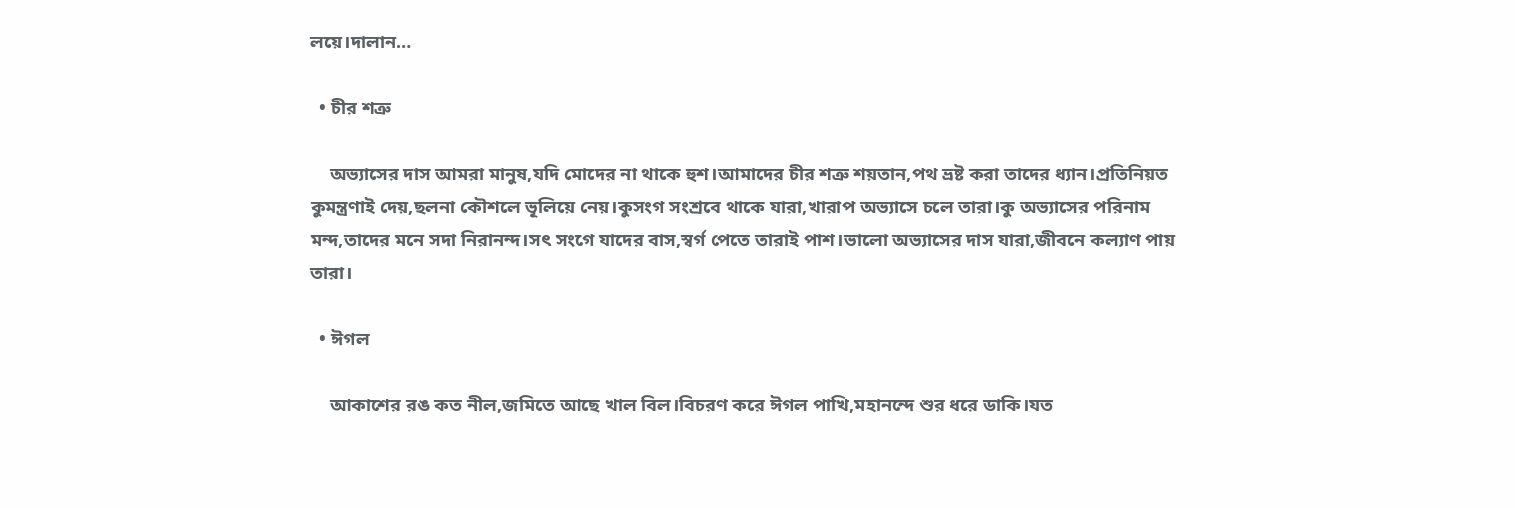লয়ে।দালান…

  • চীর শত্রু

    অভ্যাসের দাস আমরা মানুষ,যদি মোদের না থাকে হুশ।আমাদের চীর শত্রু শয়তান,পথ ভ্রষ্ট করা তাদের ধ্যান।প্রতিনিয়ত কুমন্ত্রণাই দেয়,ছলনা কৌশলে ভূলিয়ে নেয়।কুসংগ সংশ্রবে থাকে যারা,খারাপ অভ্যাসে চলে তারা।কু অভ্যাসের পরিনাম মন্দ,তাদের মনে সদা নিরানন্দ।সৎ সংগে যাদের বাস,স্বর্গ পেতে তারাই পাশ।ভালো অভ্যাসের দাস যারা,জীবনে কল্যাণ পায় তারা।

  • ঈগল

    আকাশের রঙ কত নীল,জমিতে আছে খাল বিল।বিচরণ করে ঈগল পাখি,মহানন্দে শুর ধরে ডাকি।যত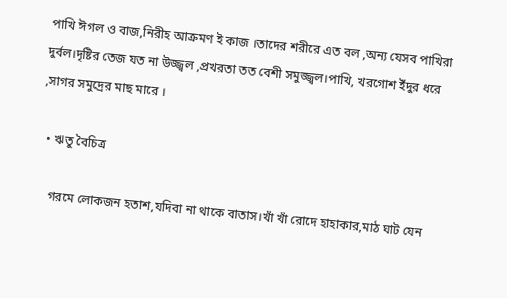পাখি ঈগল ও বাজ,নিরীহ আক্রমণ ই কাজ ।তাদের শরীরে এত বল ,অন্য যেসব পাখিরা দুর্বল।দৃষ্টির তেজ যত না উজ্জ্বল ,প্রখরতা তত বেশী সমুজ্জ্বল।পাখি, খরগোশ ইঁদুর ধরে ,সাগর সমুদ্রের মাছ মারে ।

  • ঋতু বৈচিত্র

    গরমে লোকজন হতাশ,যদিবা না থাকে বাতাস।খাঁ খাঁ রোদে হাহাকার,মাঠ ঘাট যেন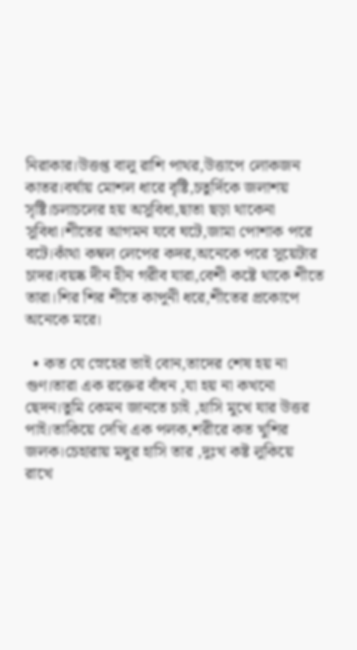নিরাকার।উত্তপ্ত বালু রাশি পাথর,উত্তাপে লোকজন কাতর।বর্ষায় মোশল ধারে বৃষ্টি,চতুর্দিকে জলাশয় সৃষ্টি।চলাচলের হয় অসুবিধা,ছাতা ছড়া থাকেনা সুবিধা।শীতের আগমন যবে ঘটে,জামা পোশাক পরে বটে।কাঁথা কম্বল লেপের কদর,অনেকে পরে সুয়েটার চাদর।বয়ষ্ক দীন হীন গরীব যারা,বেশী কষ্টে থাকে শীতে তারা।শির শির শীতে কাপুনী ধরে,শীতের প্রকোপে অনেকে মরে।

  • কত যে স্নেহের ভাই বোন,তাদের শেষ হয় না গুণ।তারা এক রক্তের বাঁধন ,যা হয় না কখনো ছেদন।তুমি কেমন জানতে চাই ,হাসি মুখে যার উত্তর পাই।তাকিয়ে দেখি এক পলক,শরীরে কত খুশির জলক।চেহারায় মধুর হাসি তার ,দুঃখ কষ্ট লুকিয়ে রাখে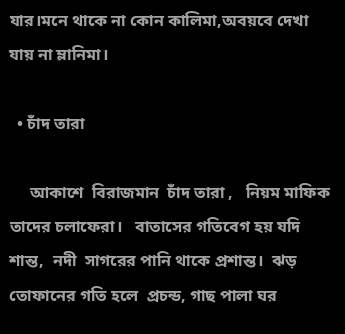যার।মনে থাকে না কোন কালিমা,অবয়বে দেখা যায় না ম্লানিমা।

  • চাঁদ তারা

     আকাশে  বিরাজমান  চাঁদ তারা ,   নিয়ম মাফিক তাদের চলাফেরা।   বাতাসের গতিবেগ হয় যদি শান্ত,  নদী  সাগরের পানি থাকে প্রশান্ত।  ঝড় তোফানের গতি হলে  প্রচন্ড, গাছ পালা ঘর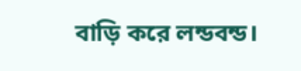বাড়ি করে লন্ডবন্ড।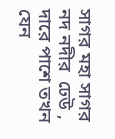সাগর মহা সাগর নদ নদীর  ঢেউ ,  দারে পাশে তখন যেন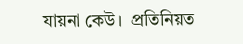যায়না কেউ।  প্রতিনিয়ত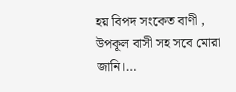হয় বিপদ সংকেত বাণী ,   উপকূল বাসী সহ সবে মোরা জানি।…